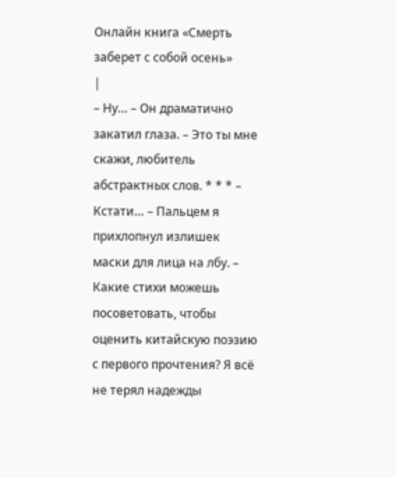Онлайн книга «Смерть заберет с собой осень»
|
– Ну… – Он драматично закатил глаза. – Это ты мне скажи, любитель абстрактных слов. * * * – Кстати… – Пальцем я прихлопнул излишек маски для лица на лбу. – Какие стихи можешь посоветовать, чтобы оценить китайскую поэзию с первого прочтения? Я всё не терял надежды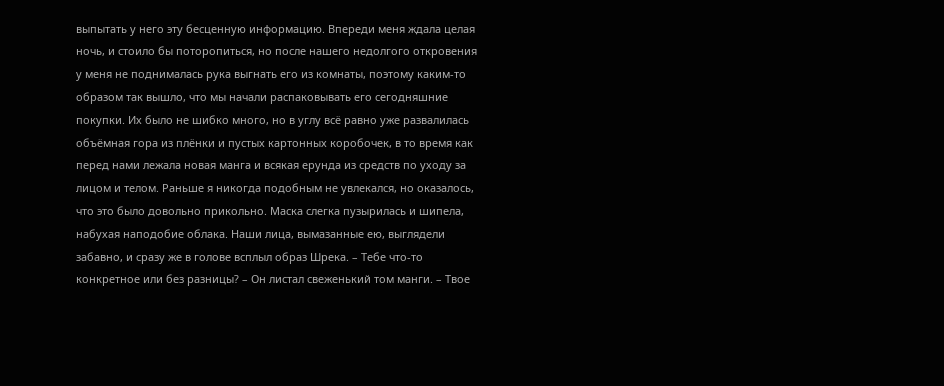выпытать у него эту бесценную информацию. Впереди меня ждала целая ночь, и стоило бы поторопиться, но после нашего недолгого откровения у меня не поднималась рука выгнать его из комнаты, поэтому каким-то образом так вышло, что мы начали распаковывать его сегодняшние покупки. Их было не шибко много, но в углу всё равно уже развалилась объёмная гора из плёнки и пустых картонных коробочек, в то время как перед нами лежала новая манга и всякая ерунда из средств по уходу за лицом и телом. Раньше я никогда подобным не увлекался, но оказалось, что это было довольно прикольно. Маска слегка пузырилась и шипела, набухая наподобие облака. Наши лица, вымазанные ею, выглядели забавно, и сразу же в голове всплыл образ Шрека. – Тебе что-то конкретное или без разницы? – Он листал свеженький том манги. – Твое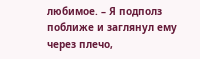любимое. – Я подполз поближе и заглянул ему через плечо,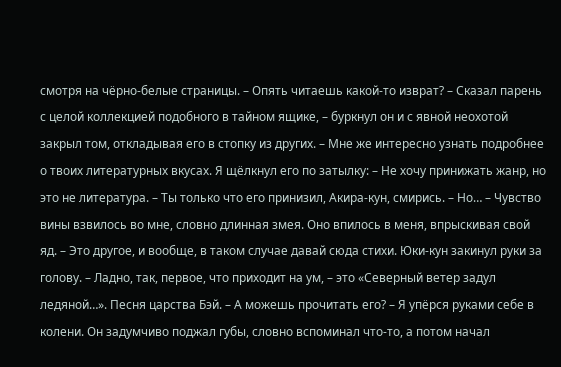смотря на чёрно-белые страницы. – Опять читаешь какой-то изврат? – Сказал парень с целой коллекцией подобного в тайном ящике, – буркнул он и с явной неохотой закрыл том, откладывая его в стопку из других. – Мне же интересно узнать подробнее о твоих литературных вкусах. Я щёлкнул его по затылку: – Не хочу принижать жанр, но это не литература. – Ты только что его принизил, Акира-кун, смирись. – Но… – Чувство вины взвилось во мне, словно длинная змея. Оно впилось в меня, впрыскивая свой яд. – Это другое, и вообще, в таком случае давай сюда стихи. Юки-кун закинул руки за голову. – Ладно, так, первое, что приходит на ум, – это «Северный ветер задул ледяной…». Песня царства Бэй. – А можешь прочитать его? – Я упёрся руками себе в колени. Он задумчиво поджал губы, словно вспоминал что-то, а потом начал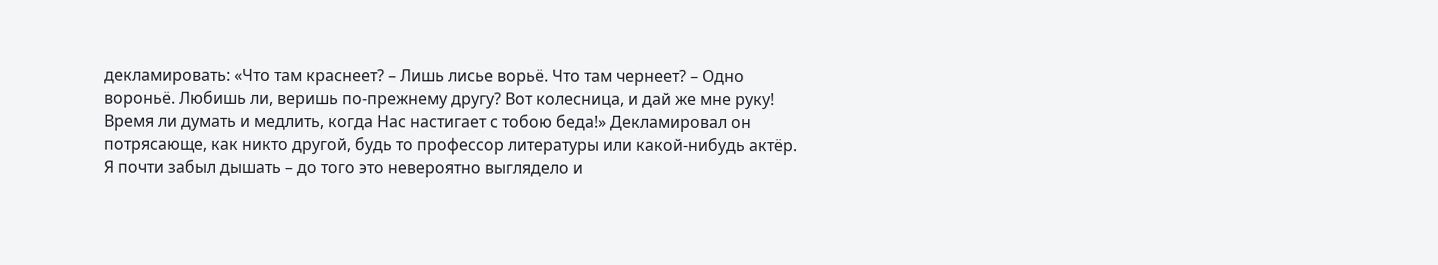декламировать: «Что там краснеет? – Лишь лисье ворьё. Что там чернеет? – Одно вороньё. Любишь ли, веришь по-прежнему другу? Вот колесница, и дай же мне руку! Время ли думать и медлить, когда Нас настигает с тобою беда!» Декламировал он потрясающе, как никто другой, будь то профессор литературы или какой-нибудь актёр. Я почти забыл дышать – до того это невероятно выглядело и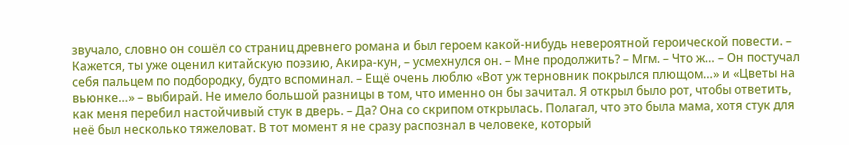звучало, словно он сошёл со страниц древнего романа и был героем какой-нибудь невероятной героической повести. – Кажется, ты уже оценил китайскую поэзию, Акира-кун, – усмехнулся он. – Мне продолжить? – Мгм. – Что ж… – Он постучал себя пальцем по подбородку, будто вспоминал. – Ещё очень люблю «Вот уж терновник покрылся плющом…» и «Цветы на вьюнке…» – выбирай. Не имело большой разницы в том, что именно он бы зачитал. Я открыл было рот, чтобы ответить, как меня перебил настойчивый стук в дверь. – Да? Она со скрипом открылась. Полагал, что это была мама, хотя стук для неё был несколько тяжеловат. В тот момент я не сразу распознал в человеке, который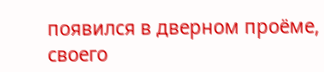появился в дверном проёме, своего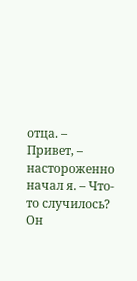отца. – Привет, – настороженно начал я. – Что-то случилось? Он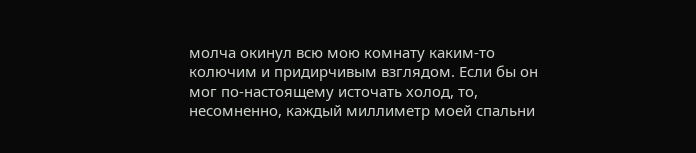молча окинул всю мою комнату каким-то колючим и придирчивым взглядом. Если бы он мог по-настоящему источать холод, то, несомненно, каждый миллиметр моей спальни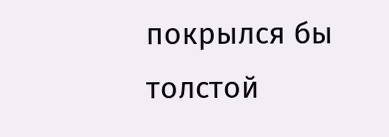покрылся бы толстой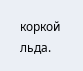коркой льда.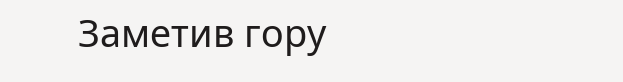Заметив гору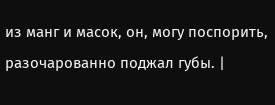из манг и масок, он, могу поспорить, разочарованно поджал губы. |